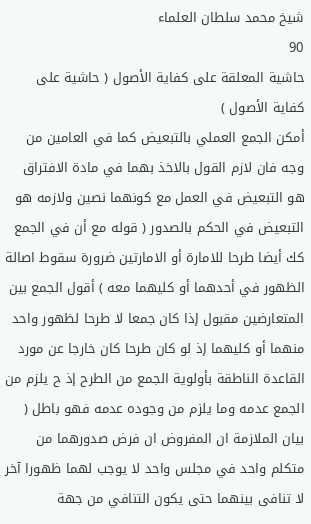شيخ محمد سلطان العلماء
90
حاشية المعلقة على كفاية الأصول ( حاشية على كفاية الأصول )
أمكن الجمع العملي بالتبعيض كما في العامين من وجه فان لازم القول بالاخذ بهما في مادة الافتراق هو التبعيض في العمل مع كونهما نصين ولازمه هو التبعيض في الحكم بالصدور ( قوله مع أن في الجمع كك أيضا طرحا للامارة أو الامارتين ضرورة سقوط اصالة الظهور في أحدهما أو كليهما معه ) أقول الجمع بين المتعارضين مقبول إذا كان جمعا لا طرحا لظهور واحد منهما أو كليهما إذ لو كان طرحا كان خارجا عن مورد القاعدة الناطقة بأولوية الجمع من الطرح إذ ح يلزم من الجمع عدمه وما يلزم من وجوده عدمه فهو باطل ( بيان الملازمة ان المفروض ان فرض صدورهما من متكلم واحد في مجلس واحد لا يوجب لهما ظهورا آخر لا تنافى بينهما حتى يكون التنافي من جهة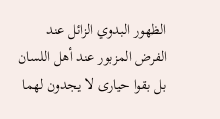الظهور البدوي الزائل عند الفرض المزبور عند أهل اللسان بل بقوا حيارى لا يجدون لهما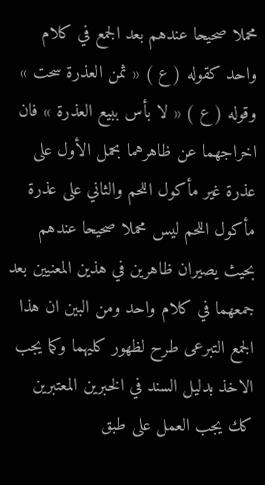محملا صحيحا عندهم بعد الجمع في كلام واحد كقوله ( ع ) « ثمن العذرة سحت » وقوله ( ع ) « لا بأس ببيع العذرة » فان اخراجهما عن ظاهرهما بحمل الأول على عذرة غير مأكول اللحم والثاني على عذرة مأكول اللحم ليس محملا صحيحا عندهم بحيث يصيران ظاهرين في هذين المعنيين بعد جمعهما في كلام واحد ومن البين ان هذا الجمع التبرعى طرح لظهور كليهما وكما يجب الاخذ بدليل السند في الخبرين المعتبرين كك يجب العمل على طبق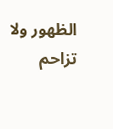الظهور ولا تزاحم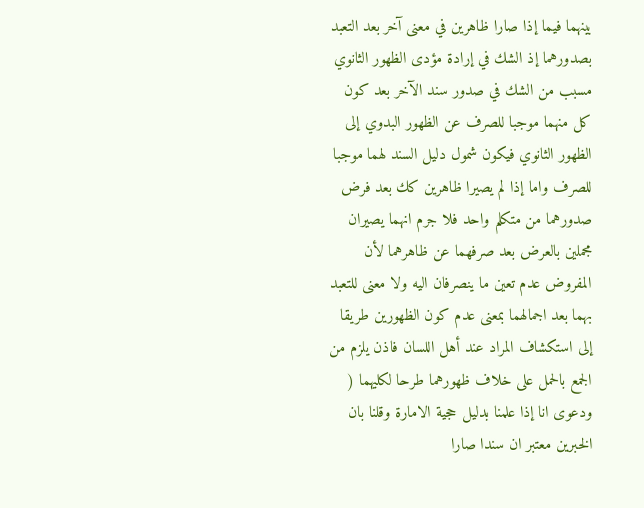بينهما فيما إذا صارا ظاهرين في معنى آخر بعد التعبد بصدورهما إذ الشك في إرادة مؤدى الظهور الثانوي مسبب من الشك في صدور سند الآخر بعد كون كل منهما موجبا للصرف عن الظهور البدوي إلى الظهور الثانوي فيكون شمول دليل السند لهما موجبا للصرف واما إذا لم يصيرا ظاهرين كك بعد فرض صدورهما من متكلم واحد فلا جرم انهما يصيران مجملين بالعرض بعد صرفهما عن ظاهرهما لأن المفروض عدم تعين ما ينصرفان اليه ولا معنى للتعبد بهما بعد اجمالهما بمعنى عدم كون الظهورين طريقا إلى استكشاف المراد عند أهل اللسان فاذن يلزم من الجمع بالحمل على خلاف ظهورهما طرحا لكليهما ( ودعوى انا إذا علمنا بدليل حجية الامارة وقلنا بان الخبرين معتبر ان سندا صارا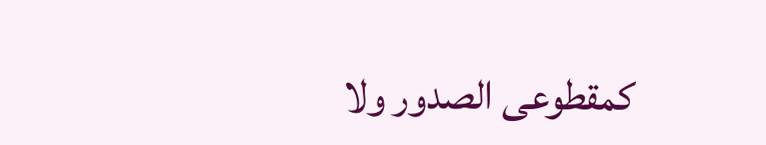كمقطوعى الصدور ولا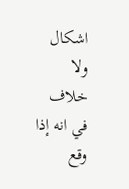اشكال ولا خلاف في انه إذا وقع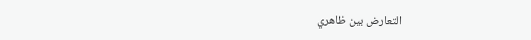التعارض بين ظاهري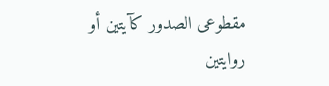مقطوعى الصدور كآيتين أو روايتين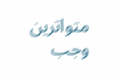متواترين وجب